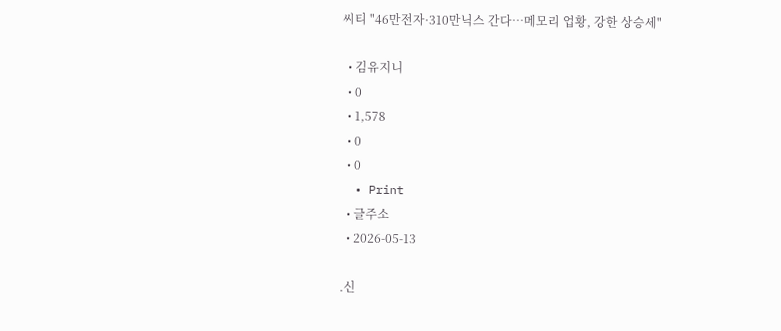씨티 "46만전자·310만닉스 간다…메모리 업황, 강한 상승세"

  • 김유지니
  • 0
  • 1,578
  • 0
  • 0
  • Print
  • 글주소
  • 2026-05-13

.신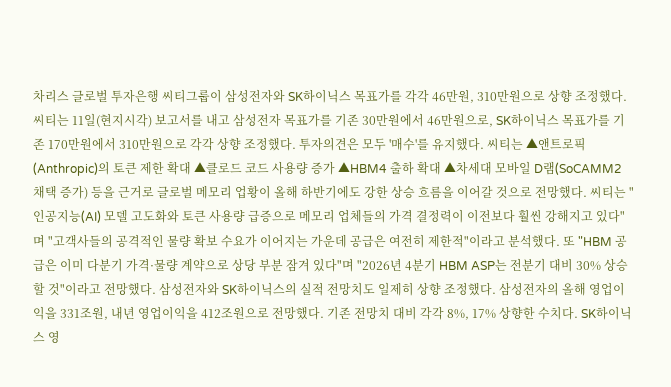차리스 글로벌 투자은행 씨티그룹이 삼성전자와 SK하이닉스 목표가를 각각 46만원, 310만원으로 상향 조정했다. 씨티는 11일(현지시각) 보고서를 내고 삼성전자 목표가를 기존 30만원에서 46만원으로, SK하이닉스 목표가를 기존 170만원에서 310만원으로 각각 상향 조정했다. 투자의견은 모두 '매수'를 유지했다. 씨티는 ▲앤트로픽(Anthropic)의 토큰 제한 확대 ▲클로드 코드 사용량 증가 ▲HBM4 출하 확대 ▲차세대 모바일 D램(SoCAMM2 채택 증가) 등을 근거로 글로벌 메모리 업황이 올해 하반기에도 강한 상승 흐름을 이어갈 것으로 전망했다. 씨티는 "인공지능(AI) 모델 고도화와 토큰 사용량 급증으로 메모리 업체들의 가격 결정력이 이전보다 훨씬 강해지고 있다"며 "고객사들의 공격적인 물량 확보 수요가 이어지는 가운데 공급은 여전히 제한적"이라고 분석했다. 또 "HBM 공급은 이미 다분기 가격·물량 계약으로 상당 부분 잠겨 있다"며 "2026년 4분기 HBM ASP는 전분기 대비 30% 상승할 것"이라고 전망했다. 삼성전자와 SK하이닉스의 실적 전망치도 일제히 상향 조정했다. 삼성전자의 올해 영업이익을 331조원, 내년 영업이익을 412조원으로 전망했다. 기존 전망치 대비 각각 8%, 17% 상향한 수치다. SK하이닉스 영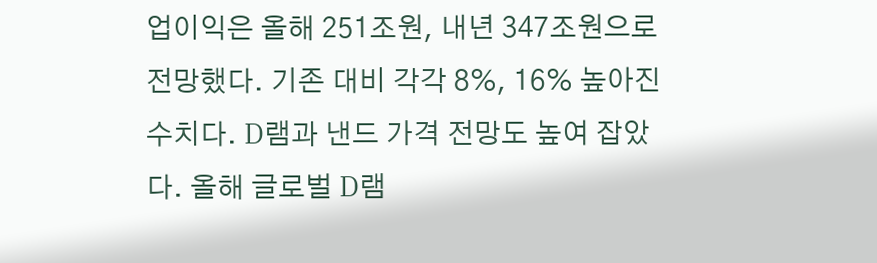업이익은 올해 251조원, 내년 347조원으로 전망했다. 기존 대비 각각 8%, 16% 높아진 수치다. D램과 낸드 가격 전망도 높여 잡았다. 올해 글로벌 D램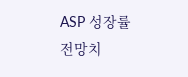ASP 성장률 전망치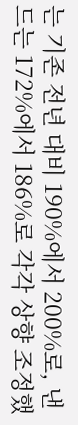는 기존 전년 대비 190%에서 200%로, 낸드는 172%에서 186%로 각각 상향 조정했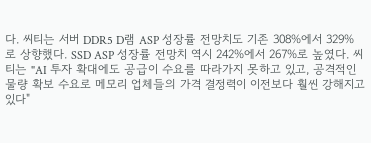다. 씨티는 서버 DDR5 D램 ASP 성장률 전망치도 기존 308%에서 329%로 상향했다. SSD ASP 성장률 전망치 역시 242%에서 267%로 높였다. 씨티는 "AI 투자 확대에도 공급이 수요를 따라가지 못하고 있고, 공격적인 물량 확보 수요로 메모리 업체들의 가격 결정력이 이전보다 훨씬 강해지고 있다"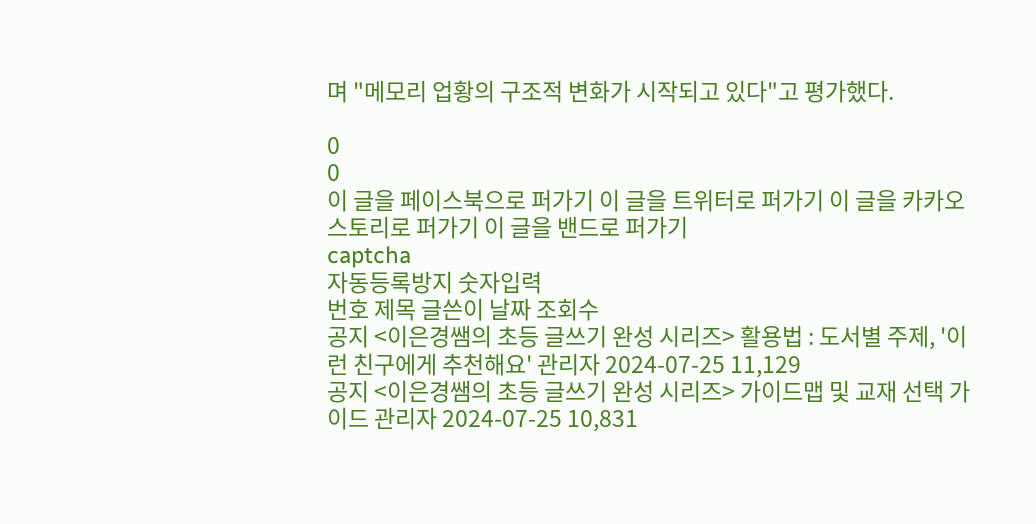며 "메모리 업황의 구조적 변화가 시작되고 있다"고 평가했다.

0
0
이 글을 페이스북으로 퍼가기 이 글을 트위터로 퍼가기 이 글을 카카오스토리로 퍼가기 이 글을 밴드로 퍼가기
captcha
자동등록방지 숫자입력
번호 제목 글쓴이 날짜 조회수
공지 <이은경쌤의 초등 글쓰기 완성 시리즈> 활용법 : 도서별 주제, '이런 친구에게 추천해요' 관리자 2024-07-25 11,129
공지 <이은경쌤의 초등 글쓰기 완성 시리즈> 가이드맵 및 교재 선택 가이드 관리자 2024-07-25 10,831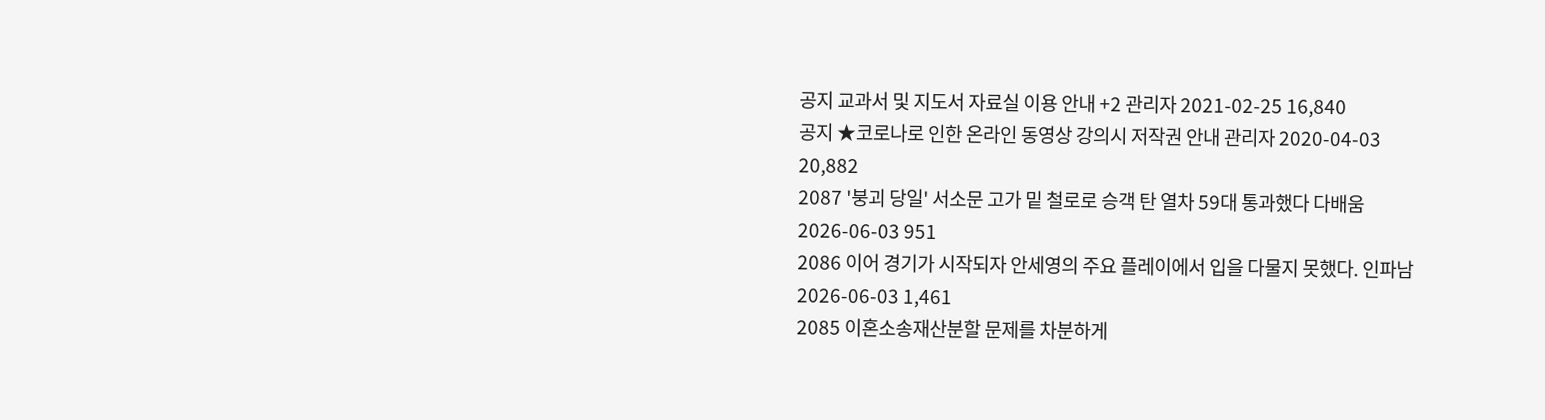공지 교과서 및 지도서 자료실 이용 안내 +2 관리자 2021-02-25 16,840
공지 ★코로나로 인한 온라인 동영상 강의시 저작권 안내 관리자 2020-04-03 20,882
2087 '붕괴 당일' 서소문 고가 밑 철로로 승객 탄 열차 59대 통과했다 다배움 2026-06-03 951
2086 이어 경기가 시작되자 안세영의 주요 플레이에서 입을 다물지 못했다. 인파남 2026-06-03 1,461
2085 이혼소송재산분할 문제를 차분하게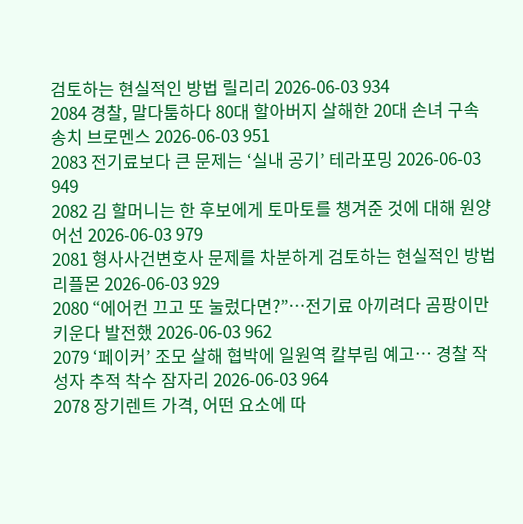검토하는 현실적인 방법 릴리리 2026-06-03 934
2084 경찰, 말다툼하다 80대 할아버지 살해한 20대 손녀 구속 송치 브로멘스 2026-06-03 951
2083 전기료보다 큰 문제는 ‘실내 공기’ 테라포밍 2026-06-03 949
2082 김 할머니는 한 후보에게 토마토를 챙겨준 것에 대해 원양어선 2026-06-03 979
2081 형사사건변호사 문제를 차분하게 검토하는 현실적인 방법 리플몬 2026-06-03 929
2080 “에어컨 끄고 또 눌렀다면?”…전기료 아끼려다 곰팡이만 키운다 발전했 2026-06-03 962
2079 ‘페이커’ 조모 살해 협박에 일원역 칼부림 예고… 경찰 작성자 추적 착수 잠자리 2026-06-03 964
2078 장기렌트 가격, 어떤 요소에 따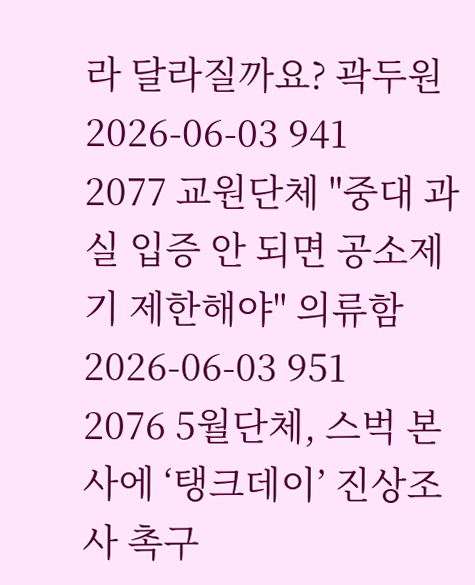라 달라질까요? 곽두원 2026-06-03 941
2077 교원단체 "중대 과실 입증 안 되면 공소제기 제한해야" 의류함 2026-06-03 951
2076 5월단체, 스벅 본사에 ‘탱크데이’ 진상조사 촉구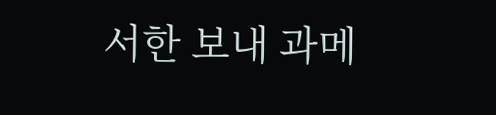서한 보내 과메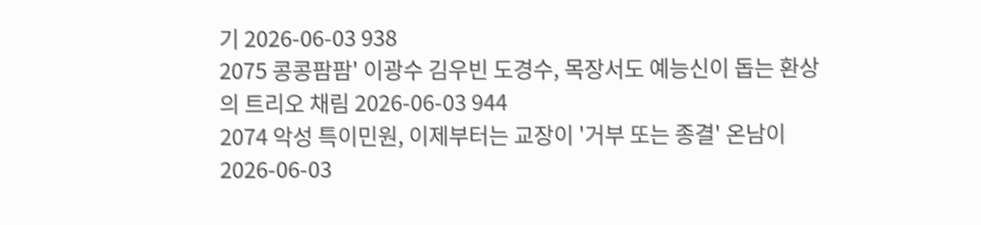기 2026-06-03 938
2075 콩콩팜팜' 이광수 김우빈 도경수, 목장서도 예능신이 돕는 환상의 트리오 채림 2026-06-03 944
2074 악성 특이민원, 이제부터는 교장이 '거부 또는 종결' 온남이 2026-06-03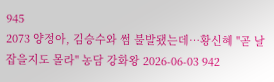945
2073 양정아, 김승수와 썸 불발됐는데…황신혜 "곧 날 잡을지도 몰라" 농담 강화왕 2026-06-03 942